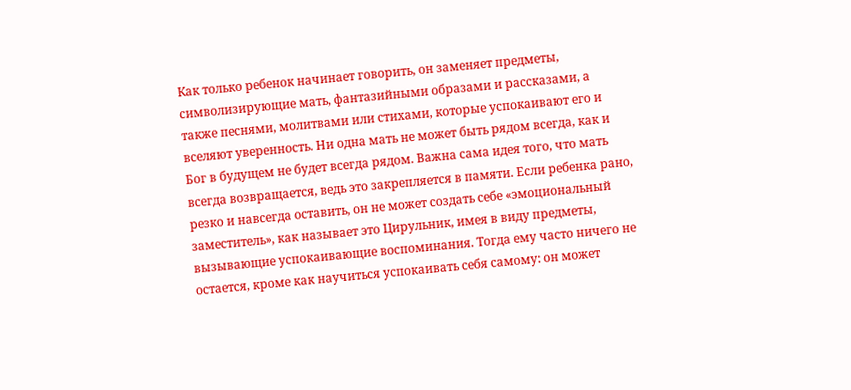Как только ребенок начинает говорить, он заменяет предметы, символизирующие мать, фантазийными образами и рассказами, а также песнями, молитвами или стихами, которые успокаивают его и вселяют уверенность. Ни одна мать не может быть рядом всегда, как и Бог в будущем не будет всегда рядом. Важна сама идея того, что мать всегда возвращается, ведь это закрепляется в памяти. Если ребенка рано, резко и навсегда оставить, он не может создать себе «эмоциональный заместитель», как называет это Цирульник, имея в виду предметы, вызывающие успокаивающие воспоминания. Тогда ему часто ничего не остается, кроме как научиться успокаивать себя самому: он может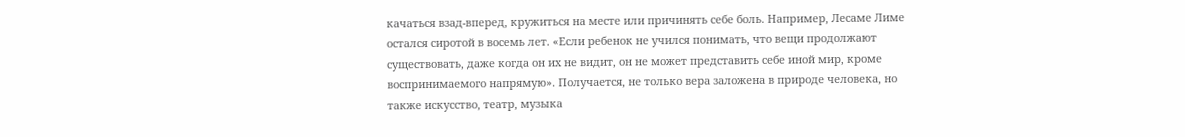качаться взад-вперед, кружиться на месте или причинять себе боль. Например, Лесаме Лиме остался сиротой в восемь лет. «Если ребенок не учился понимать, что вещи продолжают существовать, даже когда он их не видит, он не может представить себе иной мир, кроме воспринимаемого напрямую». Получается, не только вера заложена в природе человека, но также искусство, театр, музыка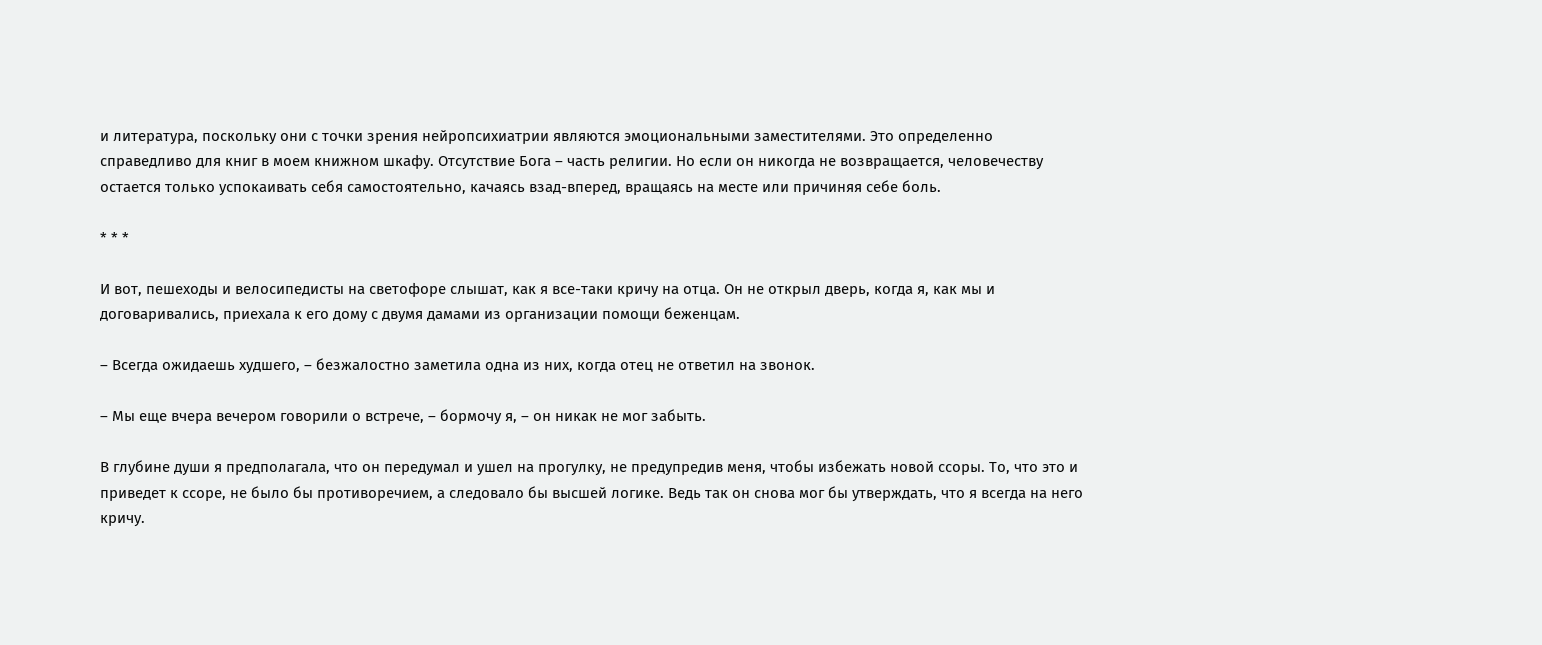и литература, поскольку они с точки зрения нейропсихиатрии являются эмоциональными заместителями. Это определенно справедливо для книг в моем книжном шкафу. Отсутствие Бога – часть религии. Но если он никогда не возвращается, человечеству остается только успокаивать себя самостоятельно, качаясь взад-вперед, вращаясь на месте или причиняя себе боль.

* * *

И вот, пешеходы и велосипедисты на светофоре слышат, как я все-таки кричу на отца. Он не открыл дверь, когда я, как мы и договаривались, приехала к его дому с двумя дамами из организации помощи беженцам.

– Всегда ожидаешь худшего, – безжалостно заметила одна из них, когда отец не ответил на звонок.

– Мы еще вчера вечером говорили о встрече, – бормочу я, – он никак не мог забыть.

В глубине души я предполагала, что он передумал и ушел на прогулку, не предупредив меня, чтобы избежать новой ссоры. То, что это и приведет к ссоре, не было бы противоречием, а следовало бы высшей логике. Ведь так он снова мог бы утверждать, что я всегда на него кричу.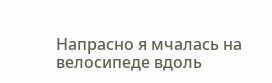Напрасно я мчалась на велосипеде вдоль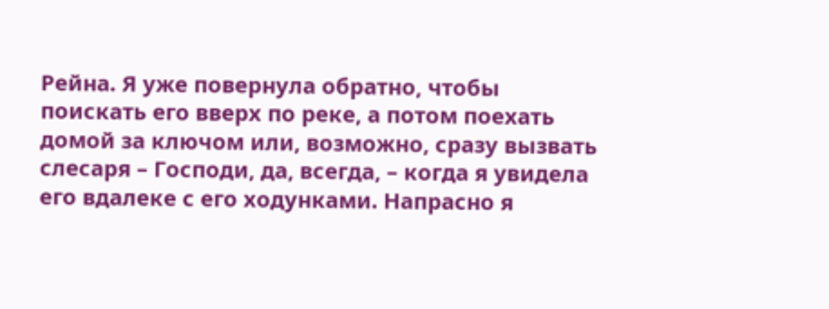Рейна. Я уже повернула обратно, чтобы поискать его вверх по реке, а потом поехать домой за ключом или, возможно, сразу вызвать слесаря – Господи, да, всегда, – когда я увидела его вдалеке с его ходунками. Напрасно я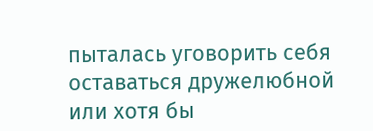пыталась уговорить себя оставаться дружелюбной или хотя бы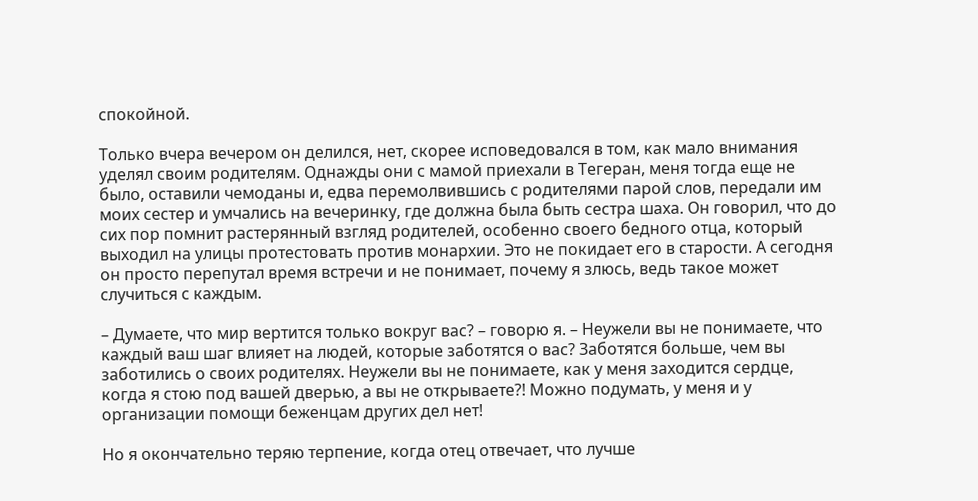спокойной.

Только вчера вечером он делился, нет, скорее исповедовался в том, как мало внимания уделял своим родителям. Однажды они с мамой приехали в Тегеран, меня тогда еще не было, оставили чемоданы и, едва перемолвившись с родителями парой слов, передали им моих сестер и умчались на вечеринку, где должна была быть сестра шаха. Он говорил, что до сих пор помнит растерянный взгляд родителей, особенно своего бедного отца, который выходил на улицы протестовать против монархии. Это не покидает его в старости. А сегодня он просто перепутал время встречи и не понимает, почему я злюсь, ведь такое может случиться с каждым.

– Думаете, что мир вертится только вокруг вас? – говорю я. – Неужели вы не понимаете, что каждый ваш шаг влияет на людей, которые заботятся о вас? Заботятся больше, чем вы заботились о своих родителях. Неужели вы не понимаете, как у меня заходится сердце, когда я стою под вашей дверью, а вы не открываете?! Можно подумать, у меня и у организации помощи беженцам других дел нет!

Но я окончательно теряю терпение, когда отец отвечает, что лучше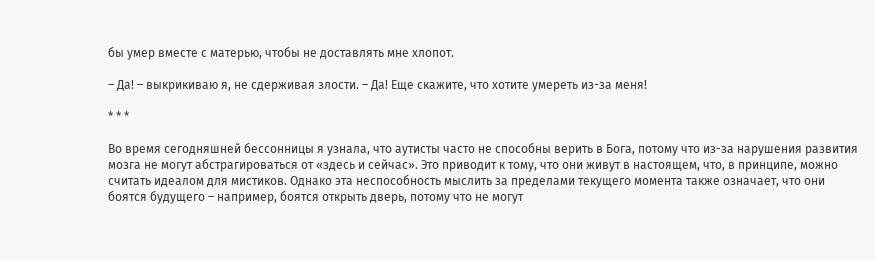бы умер вместе с матерью, чтобы не доставлять мне хлопот.

– Да! – выкрикиваю я, не сдерживая злости. – Да! Еще скажите, что хотите умереть из-за меня!

* * *

Во время сегодняшней бессонницы я узнала, что аутисты часто не способны верить в Бога, потому что из-за нарушения развития мозга не могут абстрагироваться от «здесь и сейчас». Это приводит к тому, что они живут в настоящем, что, в принципе, можно считать идеалом для мистиков. Однако эта неспособность мыслить за пределами текущего момента также означает, что они боятся будущего – например, боятся открыть дверь, потому что не могут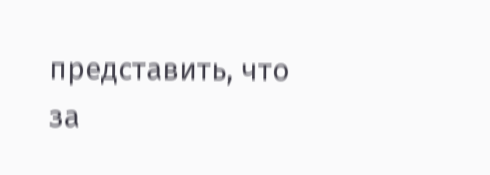представить, что за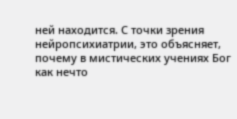ней находится. С точки зрения нейропсихиатрии, это объясняет, почему в мистических учениях Бог как нечто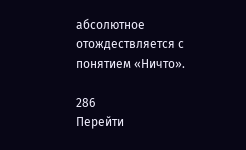абсолютное отождествляется с понятием «Ничто».

286
Перейти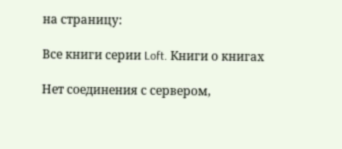на страницу:

Все книги серии Loft. Книги о книгах

Нет соединения с сервером,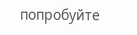попробуйте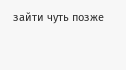зайти чуть позже